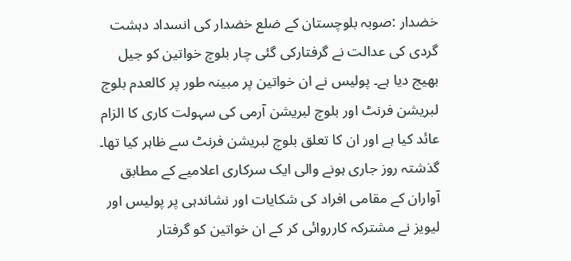خضدار :صوبہ بلوچستان کے ضلع خضدار کی انسداد دہشت گردی کی عدالت نے گرفتارکی گئی چار بلوچ خواتین کو جیل بھیج دیا ہے۔ پولیس نے ان خواتین پر مبینہ طور پر کالعدم بلوچ لبریشن فرنٹ اور بلوچ لبریشن آرمی کی سہولت کاری کا الزام عائد کیا ہے اور ان کا تعلق بلوچ لبریشن فرنٹ سے ظاہر کیا تھا۔
گذشتہ روز جاری ہونے والی ایک سرکاری اعلامیے کے مطابق آواران کے مقامی افراد کی شکایات اور نشاندہی پر پولیس اور لیویز نے مشترکہ کارروائی کر کے ان خواتین کو گرفتار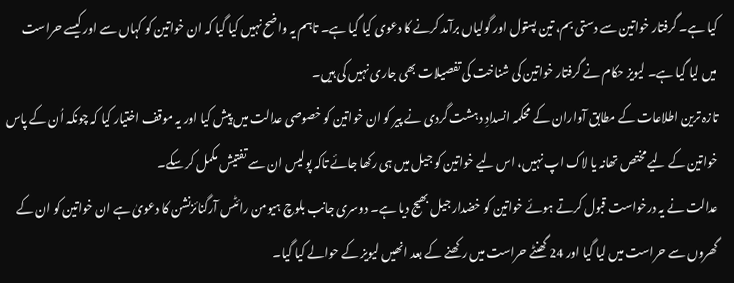کیا ہے۔ گرفتار خواتین سے دستی بم، تین پستول اور گولیاں برآمد کرنے کا دعوی کیا گیا ہے۔ تاہم یہ واضح نہیں کیا گیا کہ ان خواتین کو کہاں سے اور کیسے حراست میں لیا گیا ہے۔ لیویز حکام نے گرفتار خواتین کی شناخت کی تفصیلات بھی جاری نہیں کی ہیں۔
تازہ ترین اطلاعات کے مطابق آواران کے محکمہ انسدادِ دہشت گردی نے پیر کو ان خواتین کو خصوصی عدالت میں پیش کیا اور یہ موقف اختیار کیا کہ چونکہ اُن کے پاس خواتین کے لیے مختص تھانہ یا لاک اپ نہیں، اس لیے خواتین کو جیل میں ہی رکھا جائے تاکہ پولیس ان سے تفتیش مکمل کر سکے۔
عدالت نے یہ درخواست قبول کرتے ہوئے خواتین کو خضدار جیل بھیج دیا ہے۔ دوسری جانب بلوچ ہیومن رائٹس آرگنائزنشن کا دعویٰ ہے ان خواتین کو ان کے گھروں سے حراست میں لیا گیا اور 24 گھنٹے حراست میں رکھنے کے بعد انھیں لیویز کے حوالے کیا گیا۔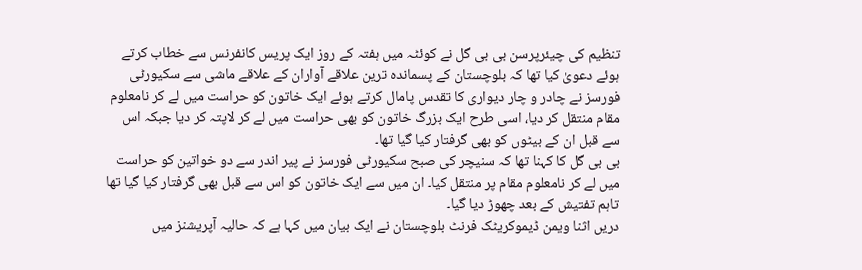تنظیم کی چیئرپرسن بی بی گل نے کوئٹہ میں ہفتہ کے روز ایک پریس کانفرنس سے خطاب کرتے ہوئے دعویٰ کیا تھا کہ بلوچستان کے پسماندہ ترین علاقے آواران کے علاقے ماشی سے سکیورٹی فورسز نے چادر و چار دیواری کا تقدس پامال کرتے ہوئے ایک خاتون کو حراست میں لے کر نامعلوم مقام منتقل کر دیا، اسی طرح ایک بزرگ خاتون کو بھی حراست میں لے کر لاپتہ کر دیا جبکہ اس سے قبل ان کے بیٹوں کو بھی گرفتار کیا گیا تھا۔
بی بی گل کا کہنا تھا کہ سنیچر کی صبح سکیورٹی فورسز نے پیر اندر سے دو خواتین کو حراست میں لے کر نامعلوم مقام پر منتقل کیا۔ ان میں سے ایک خاتون کو اس سے قبل بھی گرفتار کیا گیا تھا تاہم تفتیش کے بعد چھوڑ دیا گیا۔
دریں اثنا ویمن ڈیموکریٹک فرنٹ بلوچستان نے ایک بیان میں کہا ہے کہ حالیہ آپریشنز میں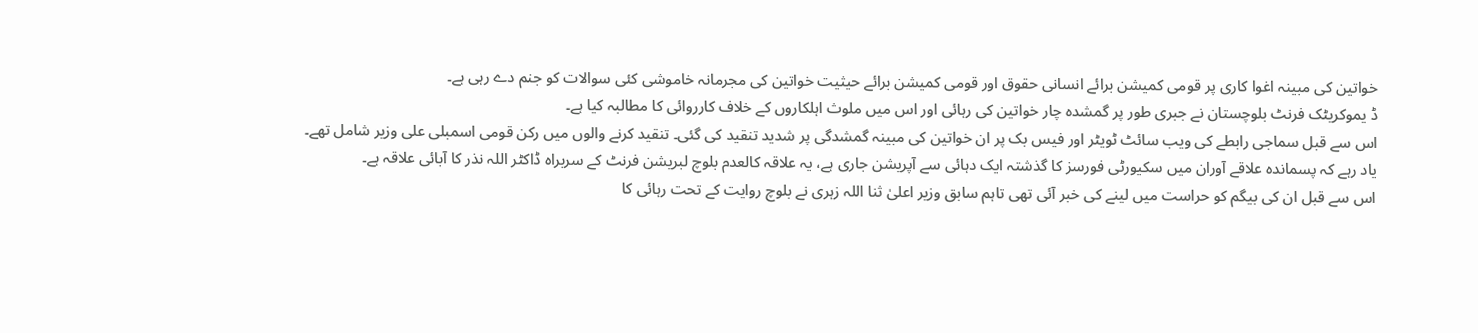خواتین کی مبینہ اغوا کاری پر قومی کمیشن برائے انسانی حقوق اور قومی کمیشن برائے حیثیت خواتین کی مجرمانہ خاموشی کئی سوالات کو جنم دے رہی ہے۔
ڈ یموکریٹک فرنٹ بلوچستان نے جبری طور پر گمشدہ چار خواتین کی رہائی اور اس میں ملوث اہلکاروں کے خلاف کارروائی کا مطالبہ کیا ہے۔
اس سے قبل سماجی رابطے کی ویب سائٹ ٹویٹر اور فیس بک پر ان خواتین کی مبینہ گمشدگی پر شدید تنقید کی گئی۔ تنقید کرنے والوں میں رکن قومی اسمبلی علی وزیر شامل تھے۔
یاد رہے کہ پسماندہ علاقے آوران میں سکیورٹی فورسز کا گذشتہ ایک دہائی سے آپریشن جاری ہے، یہ علاقہ کالعدم بلوچ لبریشن فرنٹ کے سربراہ ڈاکٹر اللہ نذر کا آبائی علاقہ ہے۔
اس سے قبل ان کی بیگم کو حراست میں لینے کی خبر آئی تھی تاہم سابق وزیر اعلیٰ ثنا اللہ زہری نے بلوچ روایت کے تحت رہائی کا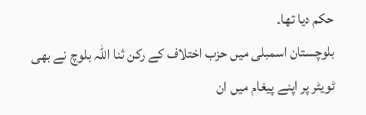حکم دیا تھا۔
بلوچستان اسمبلی میں حزب اختلاف کے رکن ثنا اللہ بلوچ نے بھی ٹویٹر پر اپنے پیغام میں ان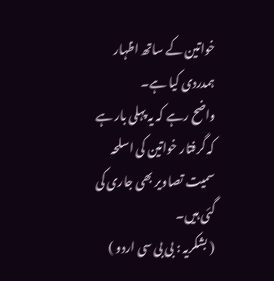خواتین کے ساتھ اظہار ہمدردی کیا ہے۔
واضح رہے کہ یہ پہلی بار ہے کہ گرفتار خواتین کی اسلحہ سمیت تصاویر بھی جاری کی گئی ہیں۔
( بشکریہ : بی بی سی اردو )